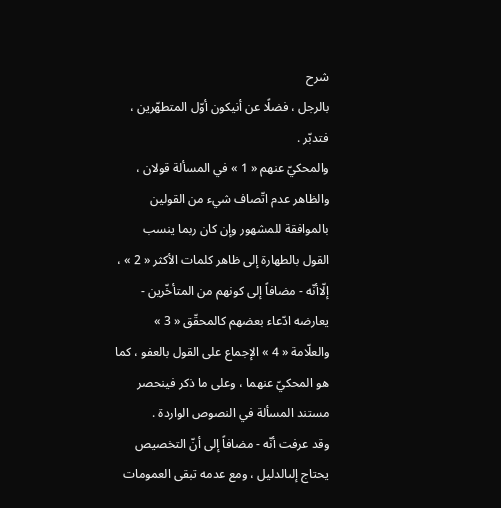شرح
بالرجل ، فضلًا عن أنيكون أوّل المتطهّرين ، فتدبّر .
والمحكيّ عنهم « 1 » في المسألة قولان ، والظاهر عدم اتّصاف شيء من القولين بالموافقة للمشهور وإن كان ربما ينسب القول بالطهارة إلى ظاهر كلمات الأكثر « 2 » ، إلّاأنّه - مضافاً إلى كونهم من المتأخّرين - يعارضه ادّعاء بعضهم كالمحقّق « 3 » والعلّامة « 4 » الإجماع على القول بالعفو ، كما هو المحكيّ عنهما ، وعلى ما ذكر فينحصر مستند المسألة في النصوص الواردة .
وقد عرفت أنّه - مضافاً إلى أنّ التخصيص يحتاج إلىالدليل ، ومع عدمه تبقى العمومات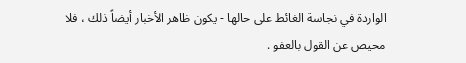الواردة في نجاسة الغائط على حالها - يكون ظاهر الأخبار أيضاً ذلك ، فلا محيص عن القول بالعفو .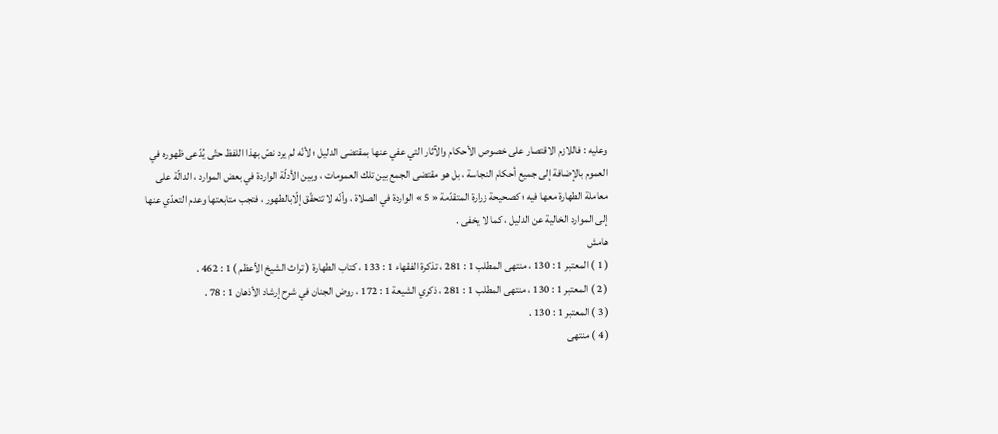وعليه : فاللازم الاقتصار على خصوص الأحكام والآثار التي عفي عنها بمقتضى الدليل ؛ لأنّه لم يرد نصّ بهذا اللفظ حتّى يُدّعى ظهوره في العموم بالإضافة إلى جميع أحكام النجاسة ، بل هو مقتضى الجمع بين تلك العمومات ، وبين الأدلّة الواردة في بعض الموارد ، الدالّة على معاملة الطهارة معها فيه ؛ كصحيحة زرارة المتقدّمة « 5 » الواردة في الصلاة ، وأنّه لا تتحقّق إلّابالطهور ، فتجب متابعتها وعدم التعدّي عنها إلى الموارد الخالية عن الدليل ، كما لا يخفى .
هامش
( 1 ) المعتبر 1 : 130 ، منتهى المطلب 1 : 281 ، تذكرة الفقهاء 1 : 133 ، كتاب الطهارة ( تراث الشيخ الأعظم ) 1 : 462 .
( 2 ) المعتبر 1 : 130 ، منتهى المطلب 1 : 281 ، ذكري الشيعة 1 : 172 ، روض الجنان في شرح إرشاد الأذهان 1 : 78 .
( 3 ) المعتبر 1 : 130 .
( 4 ) منتهى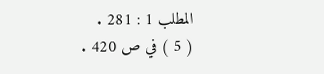المطلب 1 : 281 .
( 5 ) في ص 420 .